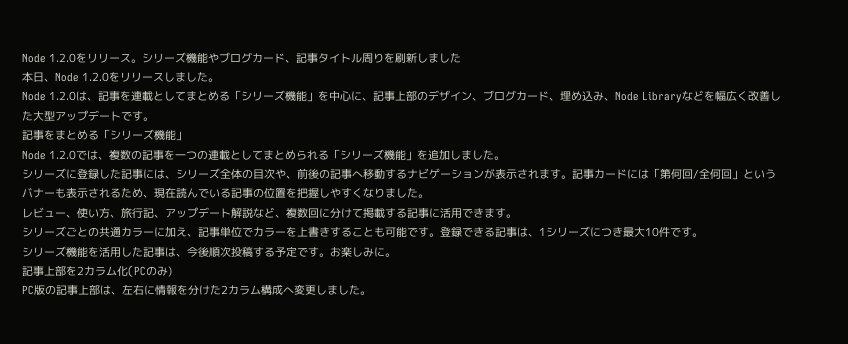Node 1.2.0をリリース。シリーズ機能やブログカード、記事タイトル周りを刷新しました
本日、Node 1.2.0をリリースしました。
Node 1.2.0は、記事を連載としてまとめる「シリーズ機能」を中心に、記事上部のデザイン、ブログカード、埋め込み、Node Libraryなどを幅広く改善した大型アップデートです。
記事をまとめる「シリーズ機能」
Node 1.2.0では、複数の記事を一つの連載としてまとめられる「シリーズ機能」を追加しました。
シリーズに登録した記事には、シリーズ全体の目次や、前後の記事へ移動するナビゲーションが表示されます。記事カードには「第何回/全何回」というバナーも表示されるため、現在読んでいる記事の位置を把握しやすくなりました。
レビュー、使い方、旅行記、アップデート解説など、複数回に分けて掲載する記事に活用できます。
シリーズごとの共通カラーに加え、記事単位でカラーを上書きすることも可能です。登録できる記事は、1シリーズにつき最大10件です。
シリーズ機能を活用した記事は、今後順次投稿する予定です。お楽しみに。
記事上部を2カラム化(PCのみ)
PC版の記事上部は、左右に情報を分けた2カラム構成へ変更しました。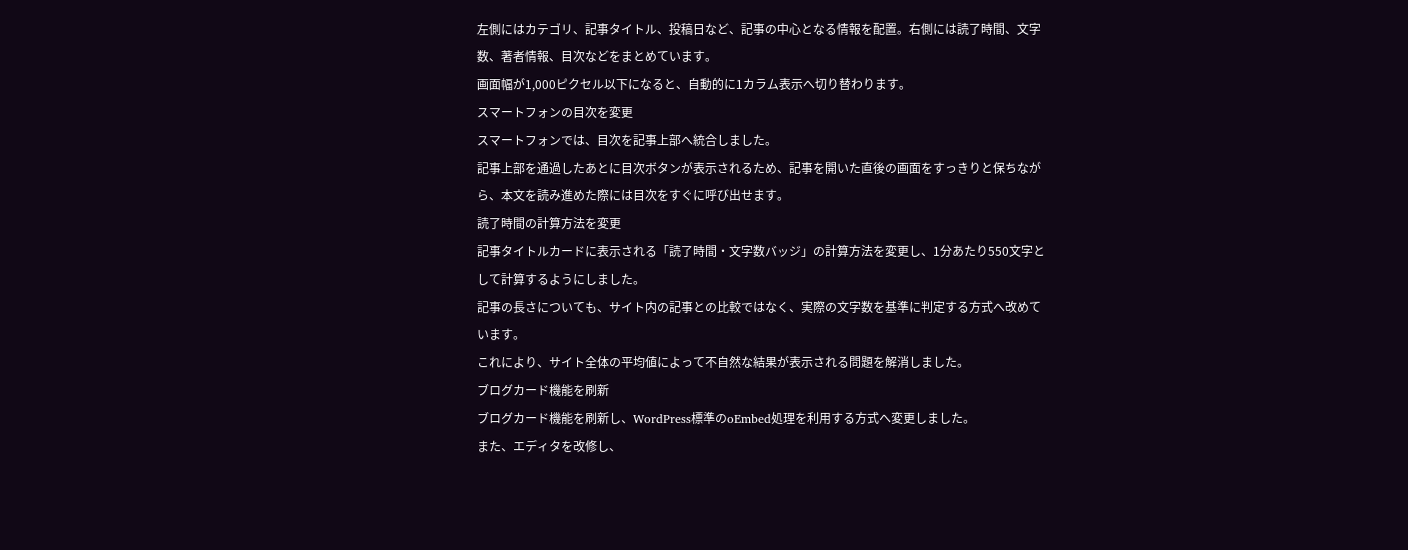左側にはカテゴリ、記事タイトル、投稿日など、記事の中心となる情報を配置。右側には読了時間、文字数、著者情報、目次などをまとめています。
画面幅が1,000ピクセル以下になると、自動的に1カラム表示へ切り替わります。
スマートフォンの目次を変更
スマートフォンでは、目次を記事上部へ統合しました。
記事上部を通過したあとに目次ボタンが表示されるため、記事を開いた直後の画面をすっきりと保ちながら、本文を読み進めた際には目次をすぐに呼び出せます。
読了時間の計算方法を変更
記事タイトルカードに表示される「読了時間・文字数バッジ」の計算方法を変更し、1分あたり550文字として計算するようにしました。
記事の長さについても、サイト内の記事との比較ではなく、実際の文字数を基準に判定する方式へ改めています。
これにより、サイト全体の平均値によって不自然な結果が表示される問題を解消しました。
ブログカード機能を刷新
ブログカード機能を刷新し、WordPress標準のoEmbed処理を利用する方式へ変更しました。
また、エディタを改修し、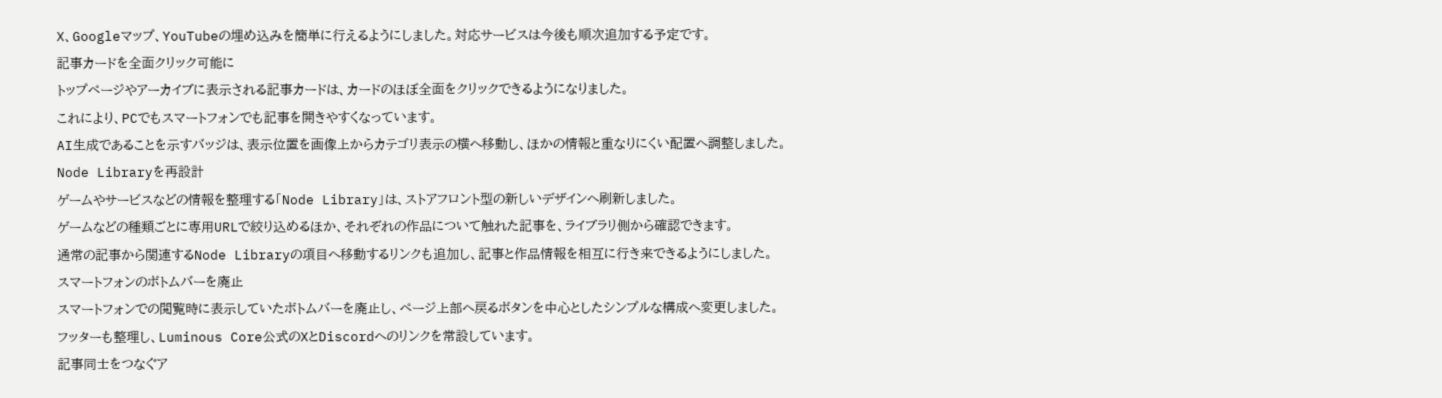X、Googleマップ、YouTubeの埋め込みを簡単に行えるようにしました。対応サービスは今後も順次追加する予定です。
記事カードを全面クリック可能に
トップページやアーカイブに表示される記事カードは、カードのほぼ全面をクリックできるようになりました。
これにより、PCでもスマートフォンでも記事を開きやすくなっています。
AI生成であることを示すバッジは、表示位置を画像上からカテゴリ表示の横へ移動し、ほかの情報と重なりにくい配置へ調整しました。
Node Libraryを再設計
ゲームやサービスなどの情報を整理する「Node Library」は、ストアフロント型の新しいデザインへ刷新しました。
ゲームなどの種類ごとに専用URLで絞り込めるほか、それぞれの作品について触れた記事を、ライブラリ側から確認できます。
通常の記事から関連するNode Libraryの項目へ移動するリンクも追加し、記事と作品情報を相互に行き来できるようにしました。
スマートフォンのボトムバーを廃止
スマートフォンでの閲覧時に表示していたボトムバーを廃止し、ページ上部へ戻るボタンを中心としたシンプルな構成へ変更しました。
フッターも整理し、Luminous Core公式のXとDiscordへのリンクを常設しています。
記事同士をつなぐア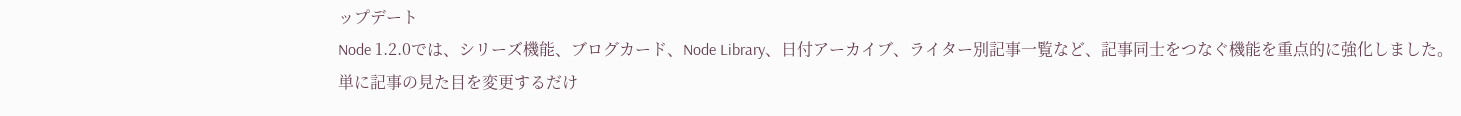ップデート
Node 1.2.0では、シリーズ機能、ブログカード、Node Library、日付アーカイブ、ライター別記事一覧など、記事同士をつなぐ機能を重点的に強化しました。
単に記事の見た目を変更するだけ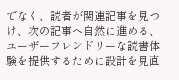でなく、読者が関連記事を見つけ、次の記事へ自然に進める、ユーザーフレンドリーな読書体験を提供するために設計を見直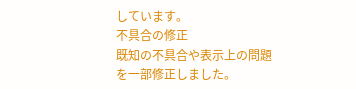しています。
不具合の修正
既知の不具合や表示上の問題を一部修正しました。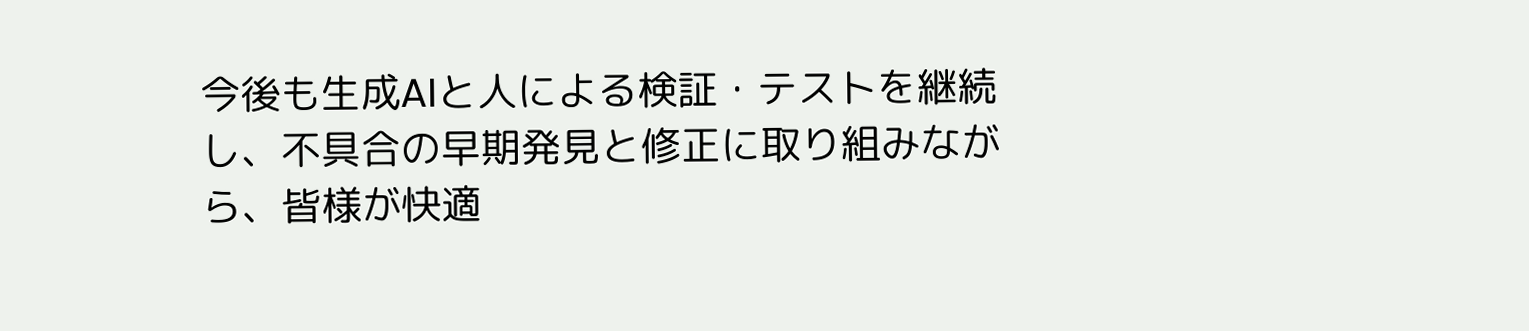今後も生成AIと人による検証・テストを継続し、不具合の早期発見と修正に取り組みながら、皆様が快適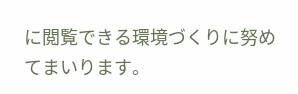に閲覧できる環境づくりに努めてまいります。